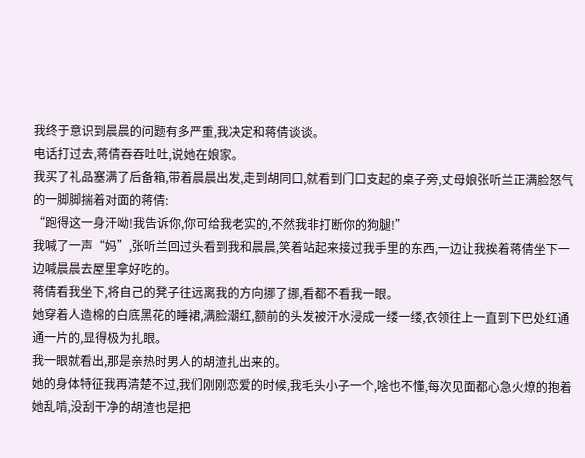我终于意识到晨晨的问题有多严重,我决定和蒋倩谈谈。
电话打过去,蒋倩吞吞吐吐,说她在娘家。
我买了礼品塞满了后备箱,带着晨晨出发,走到胡同口,就看到门口支起的桌子旁,丈母娘张听兰正满脸怒气的一脚脚揣着对面的蒋倩:
“跑得这一身汗呦!我告诉你,你可给我老实的,不然我非打断你的狗腿!”
我喊了一声“妈”,张听兰回过头看到我和晨晨,笑着站起来接过我手里的东西,一边让我挨着蒋倩坐下一边喊晨晨去屋里拿好吃的。
蒋倩看我坐下,将自己的凳子往远离我的方向挪了挪,看都不看我一眼。
她穿着人造棉的白底黑花的睡裙,满脸潮红,额前的头发被汗水浸成一缕一缕,衣领往上一直到下巴处红通通一片的,显得极为扎眼。
我一眼就看出,那是亲热时男人的胡渣扎出来的。
她的身体特征我再清楚不过,我们刚刚恋爱的时候,我毛头小子一个,啥也不懂,每次见面都心急火燎的抱着她乱啃,没刮干净的胡渣也是把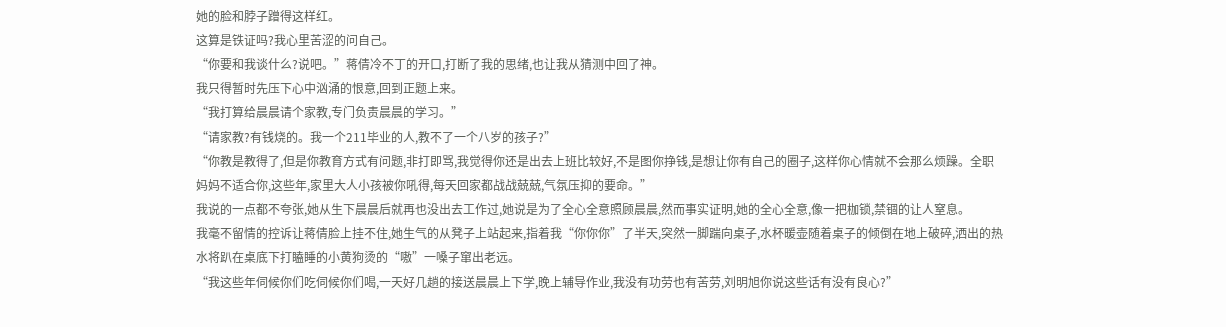她的脸和脖子蹭得这样红。
这算是铁证吗?我心里苦涩的问自己。
“你要和我谈什么?说吧。”蒋倩冷不丁的开口,打断了我的思绪,也让我从猜测中回了神。
我只得暂时先压下心中汹涌的恨意,回到正题上来。
“我打算给晨晨请个家教,专门负责晨晨的学习。”
“请家教?有钱烧的。我一个211毕业的人,教不了一个八岁的孩子?”
“你教是教得了,但是你教育方式有问题,非打即骂,我觉得你还是出去上班比较好,不是图你挣钱,是想让你有自己的圈子,这样你心情就不会那么烦躁。全职妈妈不适合你,这些年,家里大人小孩被你吼得,每天回家都战战兢兢,气氛压抑的要命。”
我说的一点都不夸张,她从生下晨晨后就再也没出去工作过,她说是为了全心全意照顾晨晨,然而事实证明,她的全心全意,像一把枷锁,禁锢的让人窒息。
我毫不留情的控诉让蒋倩脸上挂不住,她生气的从凳子上站起来,指着我“你你你”了半天,突然一脚踹向桌子,水杯暖壶随着桌子的倾倒在地上破碎,洒出的热水将趴在桌底下打瞌睡的小黄狗烫的“嗷”一嗓子窜出老远。
“我这些年伺候你们吃伺候你们喝,一天好几趟的接送晨晨上下学,晚上辅导作业,我没有功劳也有苦劳,刘明旭你说这些话有没有良心?”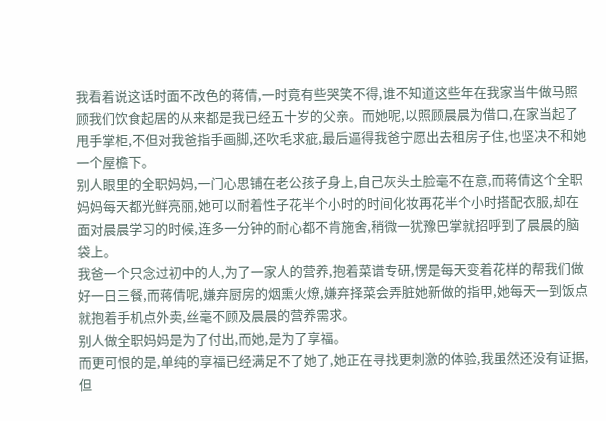我看着说这话时面不改色的蒋倩,一时竟有些哭笑不得,谁不知道这些年在我家当牛做马照顾我们饮食起居的从来都是我已经五十岁的父亲。而她呢,以照顾晨晨为借口,在家当起了甩手掌柜,不但对我爸指手画脚,还吹毛求疵,最后逼得我爸宁愿出去租房子住,也坚决不和她一个屋檐下。
别人眼里的全职妈妈,一门心思铺在老公孩子身上,自己灰头土脸毫不在意,而蒋倩这个全职妈妈每天都光鲜亮丽,她可以耐着性子花半个小时的时间化妆再花半个小时搭配衣服,却在面对晨晨学习的时候,连多一分钟的耐心都不肯施舍,稍微一犹豫巴掌就招呼到了晨晨的脑袋上。
我爸一个只念过初中的人,为了一家人的营养,抱着菜谱专研,愣是每天变着花样的帮我们做好一日三餐,而蒋倩呢,嫌弃厨房的烟熏火燎,嫌弃择菜会弄脏她新做的指甲,她每天一到饭点就抱着手机点外卖,丝毫不顾及晨晨的营养需求。
别人做全职妈妈是为了付出,而她,是为了享福。
而更可恨的是,单纯的享福已经满足不了她了,她正在寻找更刺激的体验,我虽然还没有证据,但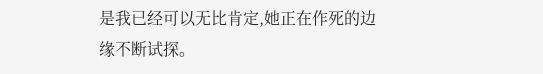是我已经可以无比肯定,她正在作死的边缘不断试探。